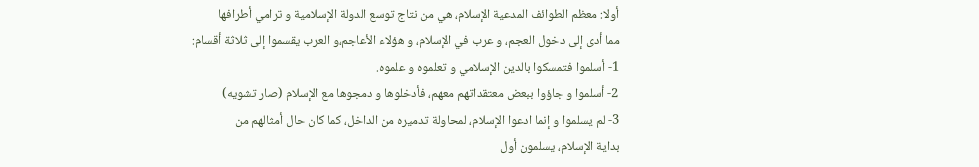أولا: معظم الطوائف المدعية الإسلام، هي من نتاج توسع الدولة الإسلامية و ترامي أطرافها
مما أدى إلى دخول العجم، و عرب في الإسلام، و هؤلاء الأعاجم،و العرب يقسموا إلى ثلاثة أقسام:
1- أسلموا فتمسكوا بالدين الإسلامي و تعلموه و علموه.
2- أسلموا و جاؤوا ببعض معتقداتهم معهم، فأدخلوها و دمجوها مع الإسلام (صار تشويه)
3- لم يسلموا و إنما ادعوا الإسلام، لمحاولة تدميره من الداخل، كما كان حال أمثالهم من
بداية الإسلام، يسلمون أول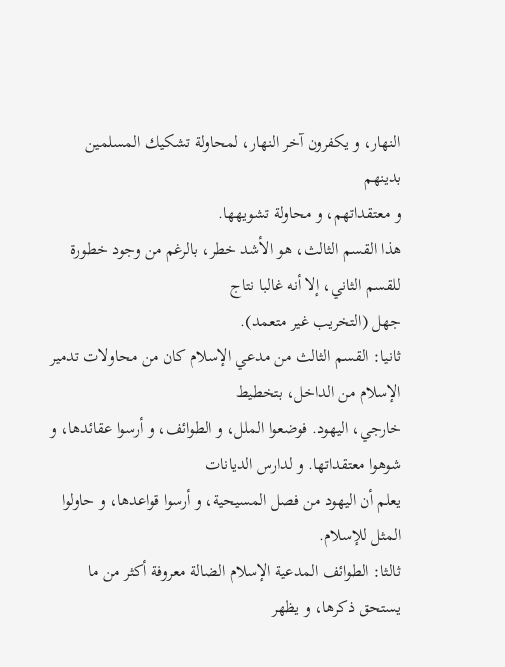النهار، و يكفرون آخر النهار، لمحاولة تشكيك المسلمين بدينهم
و معتقداتهم، و محاولة تشويهها.
هذا القسم الثالث، هو الأشد خطر، بالرغم من وجود خطورة للقسم الثاني، إلا أنه غالبا نتاج
جهل (التخريب غير متعمد).
ثانيا: القسم الثالث من مدعي الإسلام كان من محاولات تدمير الإسلام من الداخل، بتخطيط
خارجي، اليهود. فوضعوا الملل، و الطوائف، و أرسوا عقائدها، و شوهوا معتقداتها. و لدارس الديانات
يعلم أن اليهود من فصل المسيحية، و أرسوا قواعدها، و حاولوا المثل للإسلام.
ثالثا: الطوائف المدعية الإسلام الضالة معروفة أكثر من ما يستحق ذكرها، و يظهر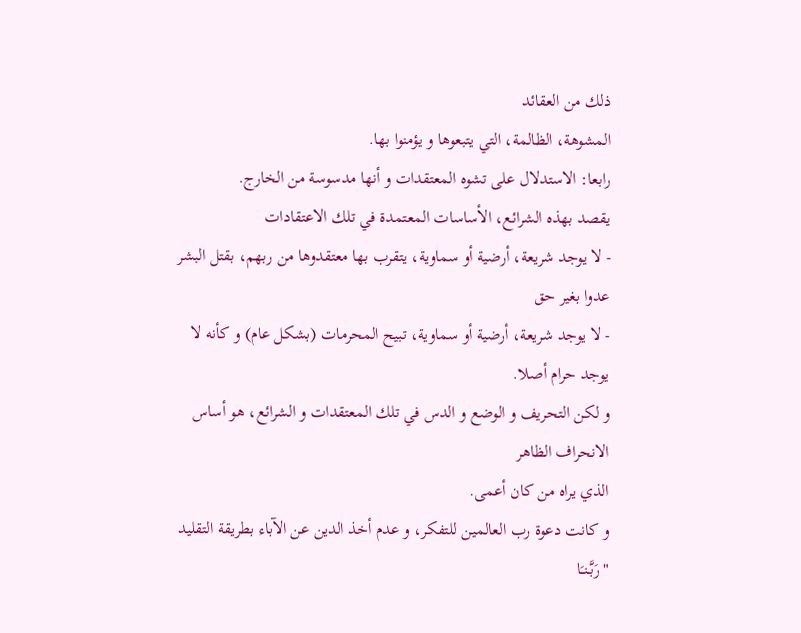ذلك من العقائد
المشوهة، الظالمة، التي يتبعوها و يؤمنوا بها.
رابعا: الاستدلال على تشوه المعتقدات و أنها مدسوسة من الخارج.
يقصد بهذه الشرائع، الأساسات المعتمدة في تلك الاعتقادات
- لا يوجد شريعة، أرضية أو سماوية، يتقرب بها معتقدوها من ربهم، بقتل البشر عدوا بغير حق
- لا يوجد شريعة، أرضية أو سماوية، تبيح المحرمات (بشكل عام) و كأنه لا يوجد حرام أصلا.
و لكن التحريف و الوضع و الدس في تلك المعتقدات و الشرائع، هو أساس الانحراف الظاهر
الذي يراه من كان أعمى.
و كانت دعوة رب العالمين للتفكر، و عدم أخذ الدين عن الآباء بطريقة التقليد
"رَبَّـنـَا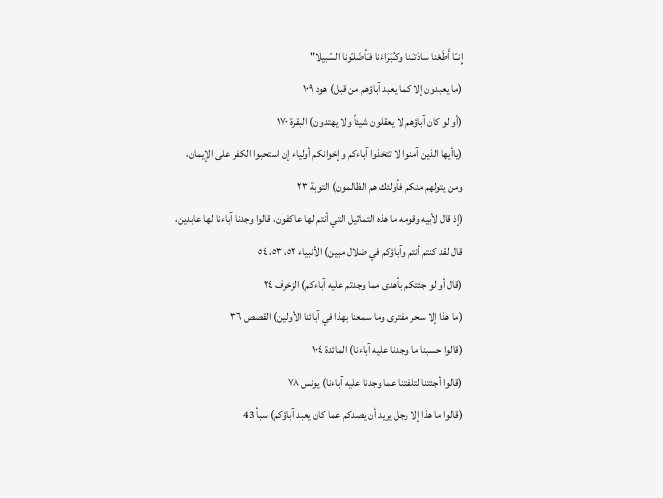إِنــّا أَطَعْنا سادَتـَـنا وكـُبَرَاءَنا فـَأضَلـّونا السّبيلا"
(ما يعبدون إلا كما يعبد آباؤهم من قبل) هود ١٠٩
(أو لو كان آباؤهم لا يعقلون شيئاً ولا يهتدون) البقرة ١٧٠
(ياأيها الذين آمنوا لا تتخذوا آباءكم وإخوانكم أولياء إن استحبوا الكفر على الإيمان،
ومن يتولهم منكم فأولئك هم الظالمون) التوبة ٢٣
(إذ قال لأبيه وقومه ما هذه التماثيل التي أنتم لها عاكفون، قالوا وجدنا آباءنا لها عابدين،
قال لقد كنتم أنتم وآباؤكم في ضلال مبين) الأنبياء ٥٢، ٥٣، ٥٤
(قال أو لو جئتكم بأهدى مما وجدتم عليه آباءكم) الزخرف ٢٤
(ما هذا إلا سحر مفترى وما سمعنا بهذا في آبائنا الأولين) القصص ٣٦
(قالوا حسبنا ما وجدنا عليه آباءنا) المائدة ١٠٤
(قالوا أجئتنا لتلفتنا عما وجدنا عليه آباءنا) يونس ٧٨
(قالوا ما هذا إلا رجل يريد أن يصدكم عما كان يعبد آباؤكم) سبأ 43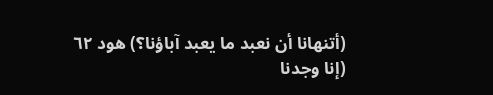(أتنهانا أن نعبد ما يعبد آباؤنا؟) هود ٦٢
(إنا وجدنا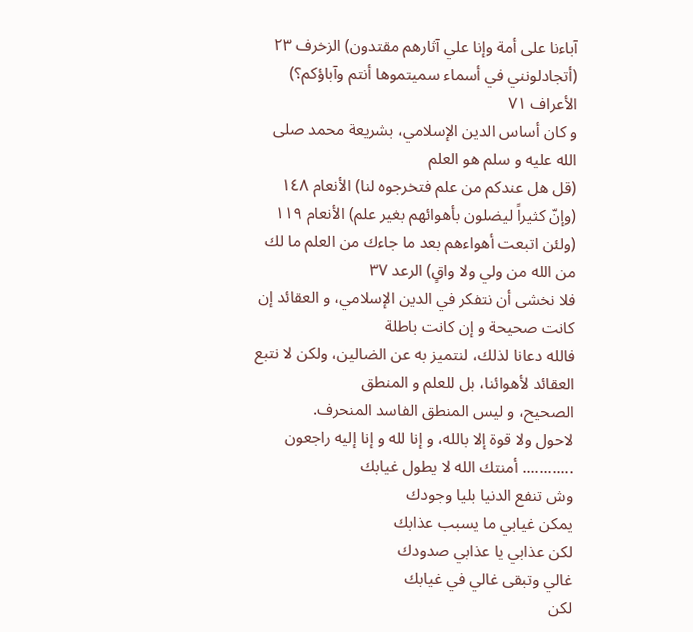آباءنا على أمة وإنا علي آثارهم مقتدون) الزخرف ٢٣
(أتجادلونني في أسماء سميتموها أنتم وآباؤكم؟) الأعراف ٧١
و كان أساس الدين الإسلامي، بشريعة محمد صلى الله عليه و سلم هو العلم
(قل هل عندكم من علم فتخرجوه لنا) الأنعام ١٤٨
(وإنّ كثيراً ليضلون بأهوائهم بغير علم) الأنعام ١١٩
(ولئن اتبعت أهواءهم بعد ما جاءك من العلم ما لك من الله من ولي ولا واقٍ) الرعد ٣٧
فلا نخشى أن نتفكر في الدين الإسلامي، و العقائد إن كانت صحيحة و إن كانت باطلة
فالله دعانا لذلك، لنتميز به عن الضالين، ولكن لا نتبع العقائد لأهوائنا، بل للعلم و المنطق
الصحيح، و ليس المنطق الفاسد المنحرف.
لاحول ولا قوة إلا بالله، و إنا لله و إنا إليه راجعون
............ أمنتك الله لا يطول غيابك
وش تنفع الدنيا بليا وجودك
يمكن غيابي ما يسبب عذابك
لكن عذابي يا عذابي صدودك
غالي وتبقى غالي في غيابك
لكن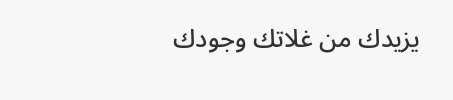يزيدك من غلاتك وجودك